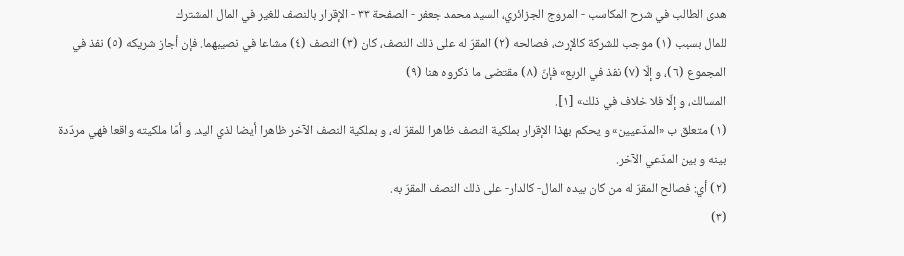هدى الطالب في شرح المكاسب - المروج الجزائري، السيد محمد جعفر - الصفحة ٣٣ - الإقرار بالنصف للغير في المال المشترك
للمال بسبب (١) موجب للشركة كالإرث، فصالحه (٢) المقرّ له على ذلك النصف، كان (٣) النصف (٤) مشاعا في نصيبهما. فإن أجاز شريكه (٥) نفذ في المجموع (٦)، و إلّا (٧) نفذ في الربع» فإنّ (٨) مقتضى ما ذكروه هنا (٩)
المسالك، و إلّا فلا خلاف في ذلك» [١].
(١) متعلق ب «المدّعيين» و يحكم بهذا الإقرار بملكية النصف ظاهرا للمقرّ له، و بملكية النصف الآخر ظاهرا أيضا لذي اليد. و أمّا ملكيته واقعا فهي مردّدة بينه و بين المدّعي الآخر.
(٢) أي: فصالح المقرّ له من كان بيده المال- كالدار- على ذلك النصف المقرّ به.
(٣)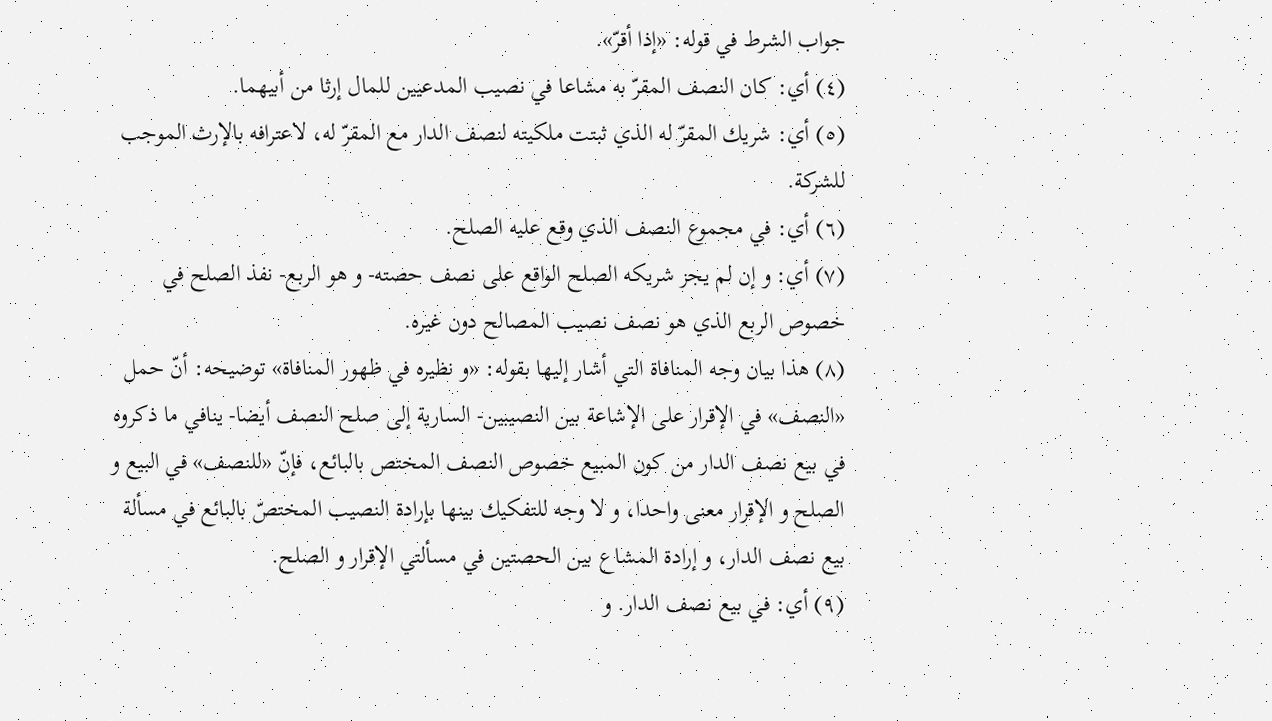جواب الشرط في قوله: «إذا أقرّ».
(٤) أي: كان النصف المقرّ به مشاعا في نصيب المدعيين للمال إرثا من أبيهما.
(٥) أي: شريك المقرّ له الذي ثبتت ملكيته لنصف الدار مع المقرّ له، لاعترافه بالإرث الموجب للشركة.
(٦) أي: في مجموع النصف الذي وقع عليه الصلح.
(٧) أي: و إن لم يجز شريكه الصلح الواقع على نصف حصته- و هو الربع- نفذ الصلح في خصوص الربع الذي هو نصف نصيب المصالح دون غيره.
(٨) هذا بيان وجه المنافاة التي أشار إليها بقوله: «و نظيره في ظهور المنافاة» توضيحه: أنّ حمل «النصف» في الإقرار على الإشاعة بين النصيبين- السارية إلى صلح النصف أيضا- ينافي ما ذكروه في بيع نصف الدار من كون المبيع خصوص النصف المختص بالبائع، فإنّ «للنصف» في البيع و الصلح و الإقرار معنى واحدا، و لا وجه للتفكيك بينها بإرادة النصيب المختصّ بالبائع في مسألة بيع نصف الدار، و إرادة المشاع بين الحصتين في مسألتي الإقرار و الصلح.
(٩) أي: في بيع نصف الدار. و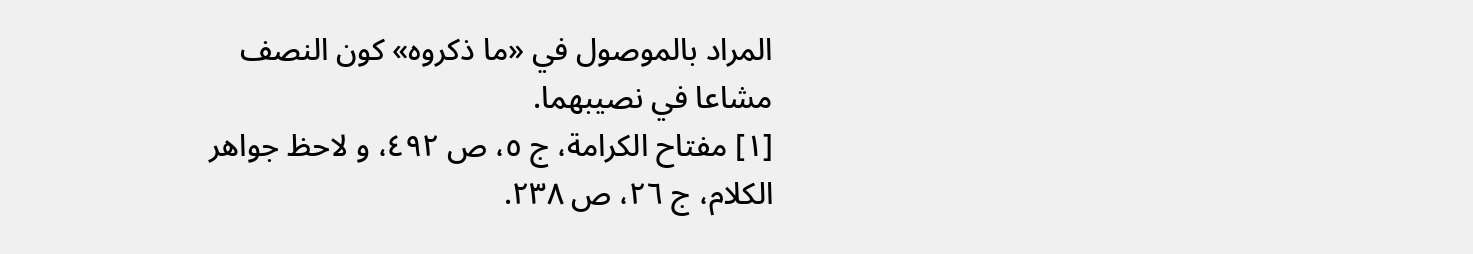المراد بالموصول في «ما ذكروه» كون النصف مشاعا في نصيبهما.
[١] مفتاح الكرامة، ج ٥، ص ٤٩٢، و لاحظ جواهر الكلام، ج ٢٦، ص ٢٣٨.